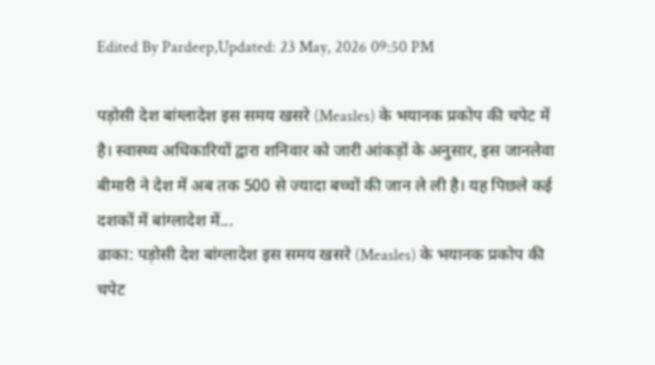Edited By Pardeep,Updated: 23 May, 2026 09:50 PM

पड़ोसी देश बांग्लादेश इस समय खसरे (Measles) के भयानक प्रकोप की चपेट में है। स्वास्थ्य अधिकारियों द्वारा शनिवार को जारी आंकड़ों के अनुसार, इस जानलेवा बीमारी ने देश में अब तक 500 से ज्यादा बच्चों की जान ले ली है। यह पिछले कई दशकों में बांग्लादेश में...
ढाका: पड़ोसी देश बांग्लादेश इस समय खसरे (Measles) के भयानक प्रकोप की चपेट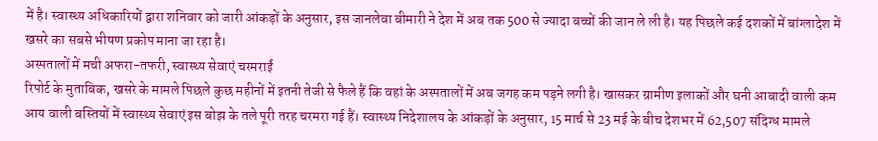में है। स्वास्थ्य अधिकारियों द्वारा शनिवार को जारी आंकड़ों के अनुसार, इस जानलेवा बीमारी ने देश में अब तक 500 से ज्यादा बच्चों की जान ले ली है। यह पिछले कई दशकों में बांग्लादेश में खसरे का सबसे भीषण प्रकोप माना जा रहा है।
अस्पतालों में मची अफरा-तफरी, स्वास्थ्य सेवाएं चरमराईं
रिपोर्ट के मुताबिक, खसरे के मामले पिछले कुछ महीनों में इतनी तेजी से फैले हैं कि वहां के अस्पतालों में अब जगह कम पड़ने लगी है। खासकर ग्रामीण इलाकों और घनी आबादी वाली कम आय वाली बस्तियों में स्वास्थ्य सेवाएं इस बोझ के तले पूरी तरह चरमरा गई हैं। स्वास्थ्य निदेशालय के आंकड़ों के अनुसार, 15 मार्च से 23 मई के बीच देशभर में 62,507 संदिग्ध मामले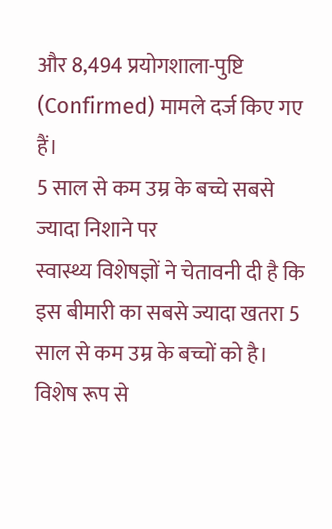और 8,494 प्रयोगशाला-पुष्टि (Confirmed) मामले दर्ज किए गए हैं।
5 साल से कम उम्र के बच्चे सबसे ज्यादा निशाने पर
स्वास्थ्य विशेषज्ञों ने चेतावनी दी है कि इस बीमारी का सबसे ज्यादा खतरा 5 साल से कम उम्र के बच्चों को है। विशेष रूप से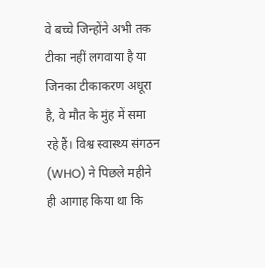वे बच्चे जिन्होंने अभी तक टीका नहीं लगवाया है या जिनका टीकाकरण अधूरा है, वे मौत के मुंह में समा रहे हैं। विश्व स्वास्थ्य संगठन (WHO) ने पिछले महीने ही आगाह किया था कि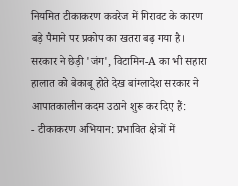नियमित टीकाकरण कवरेज में गिरावट के कारण बड़े पैमाने पर प्रकोप का खतरा बढ़ गया है।
सरकार ने छेड़ी 'जंग', विटामिन-A का भी सहारा
हालात को बेकाबू होते देख बांग्लादेश सरकार ने आपातकालीन कदम उठाने शुरू कर दिए हैं:
- टीकाकरण अभियान: प्रभावित क्षेत्रों में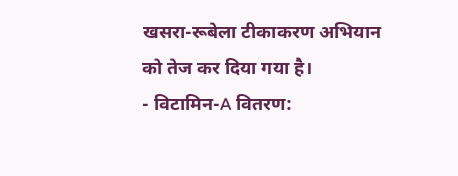खसरा-रूबेला टीकाकरण अभियान को तेज कर दिया गया है।
- विटामिन-A वितरण: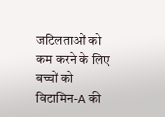जटिलताओं को कम करने के लिए बच्चों को विटामिन-A की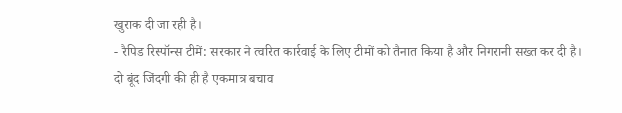खुराक दी जा रही है।
- रैपिड रिस्पॉन्स टीमें: सरकार ने त्वरित कार्रवाई के लिए टीमों को तैनात किया है और निगरानी सख्त कर दी है।
दो बूंद जिंदगी की ही है एकमात्र बचाव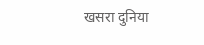खसरा दुनिया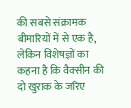की सबसे संक्रामक बीमारियों में से एक है, लेकिन विशेषज्ञों का कहना है कि वैक्सीन की दो खुराक के जरिए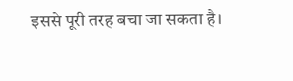इससे पूरी तरह बचा जा सकता है।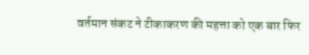वर्तमान संकट ने टीकाकरण की महत्ता को एक बार फिर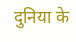दुनिया के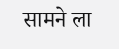सामने ला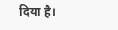दिया है।